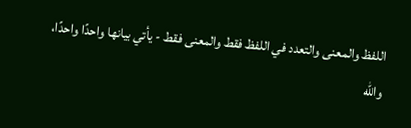اللفظ والمعنى والتعدد في اللفظ فقط والمعنى فقط - يأتي بيانها واحدًا واحدًا، والله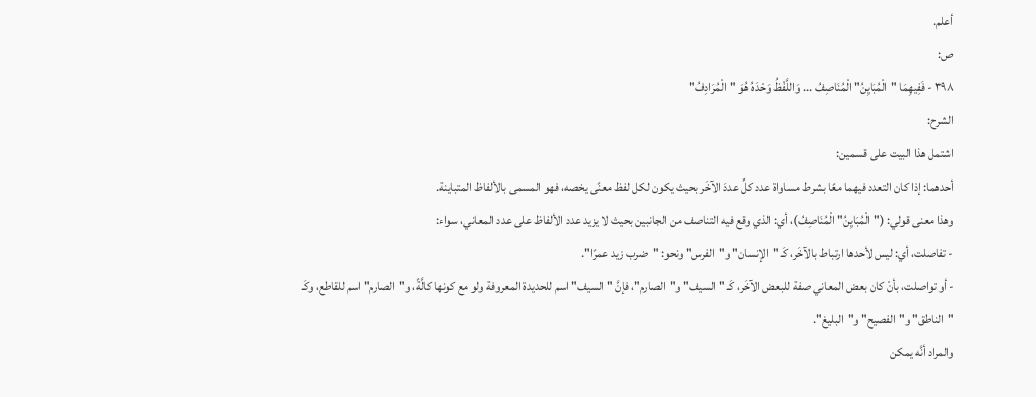أعلم.
ص:
٣٩٨ - فَفِيهِمَا "الْمُبَايِنُ" الْمُنَاصِفُ ... وَاللَّفْظُ وَحْدَهُ هُوَ "الْمُرَادِفُ"
الشرح:
اشتمل هذا البيت على قسمين:
أحدهما: إذا كان التعدد فيهما معًا بشرط مساواة عدد كلٍّ عددَ الآخَر بحيث يكون لكل لفظ معنًى يخصه، فهو المسمى بالألفاظ المتباينة.
وهذا معنى قولي: ("الْمُبَايِنُ" الْمُنَاصِفُ)، أي: الذي وقع فيه التناصف من الجانبين بحيث لا يزيد عدد الألفاظ على عدد المعاني، سواء:
- تفاصلت، أي: ليس لأحدها ارتباط بالآخَر، كَـ "الإنسان" و"الفرس" ونحو: "ضرب زيد عمرًا".
- أو تواصلت، بأنْ كان بعض المعاني صفة للبعض الآخَر، كَـ "السيف" و"الصارم"، فإنَّ "السيف" اسم للحديدة المعروفة ولو مع كونها كالَّةً، و"الصارم" اسم للقاطع، وكَـ "الناطق" و"الفصيح" و"البليغ".
والمراد أنَّه يمكن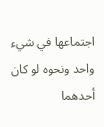اجتماعها في شيء واحد ونحوه لو كان أحدهما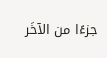جزءًا من الآخَر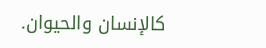كالإنسان والحيوان.